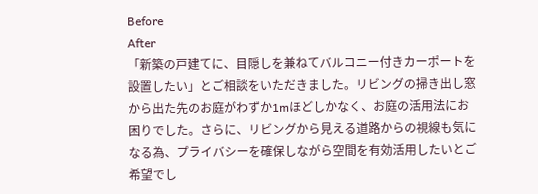Before
After
「新築の戸建てに、目隠しを兼ねてバルコニー付きカーポートを設置したい」とご相談をいただきました。リビングの掃き出し窓から出た先のお庭がわずか1mほどしかなく、お庭の活用法にお困りでした。さらに、リビングから見える道路からの視線も気になる為、プライバシーを確保しながら空間を有効活用したいとご希望でし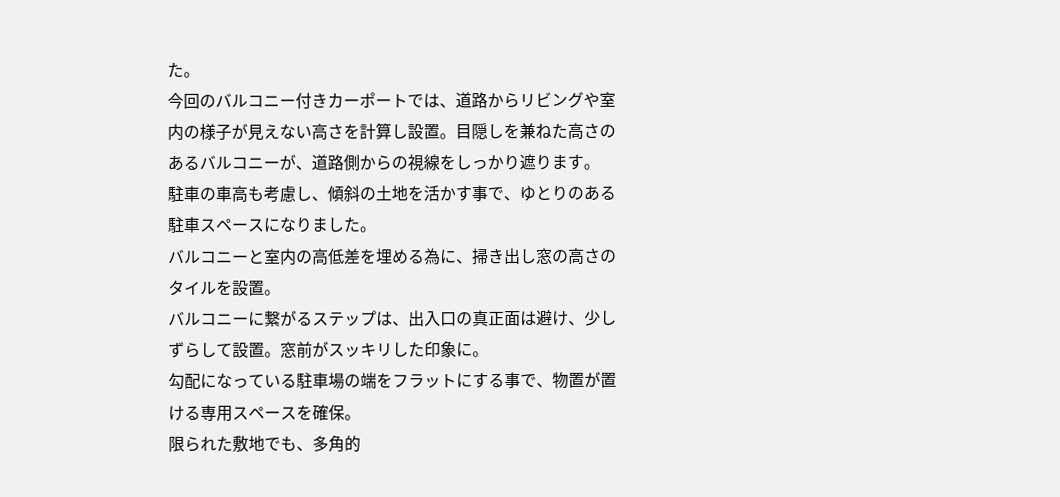た。
今回のバルコニー付きカーポートでは、道路からリビングや室内の様子が見えない高さを計算し設置。目隠しを兼ねた高さのあるバルコニーが、道路側からの視線をしっかり遮ります。
駐車の車高も考慮し、傾斜の土地を活かす事で、ゆとりのある駐車スペースになりました。
バルコニーと室内の高低差を埋める為に、掃き出し窓の高さのタイルを設置。
バルコニーに繋がるステップは、出入口の真正面は避け、少しずらして設置。窓前がスッキリした印象に。
勾配になっている駐車場の端をフラットにする事で、物置が置ける専用スペースを確保。
限られた敷地でも、多角的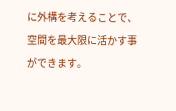に外構を考えることで、空間を最大限に活かす事ができます。